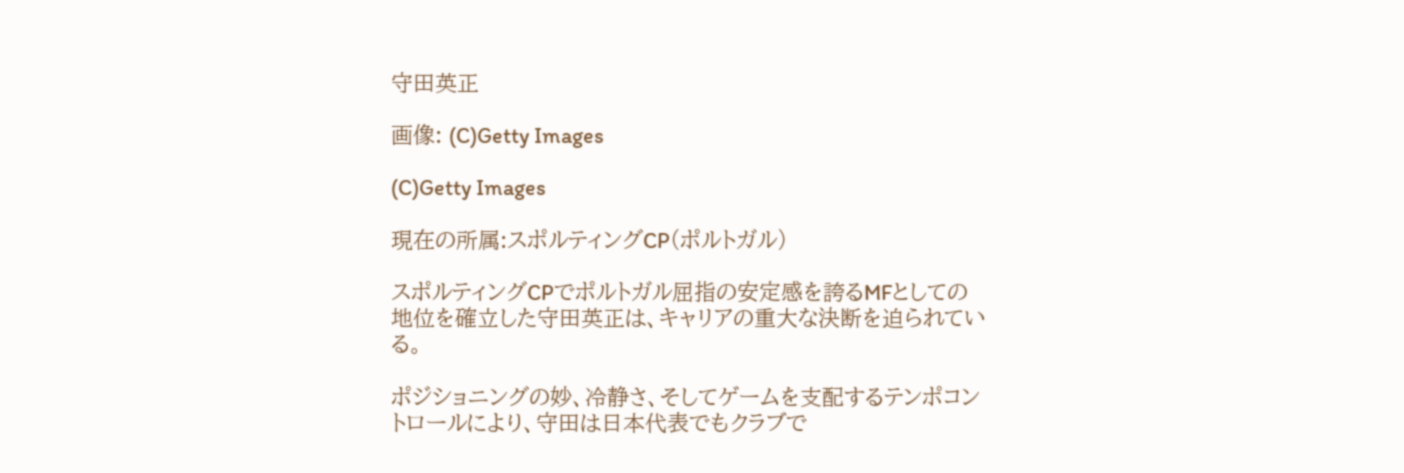守田英正

画像: (C)Getty Images

(C)Getty Images

現在の所属:スポルティングCP(ポルトガル)

スポルティングCPでポルトガル屈指の安定感を誇るMFとしての地位を確立した守田英正は、キャリアの重大な決断を迫られている。

ポジショニングの妙、冷静さ、そしてゲームを支配するテンポコントロールにより、守田は日本代表でもクラブで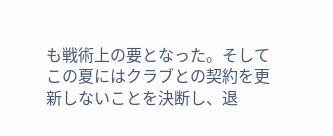も戦術上の要となった。そしてこの夏にはクラブとの契約を更新しないことを決断し、退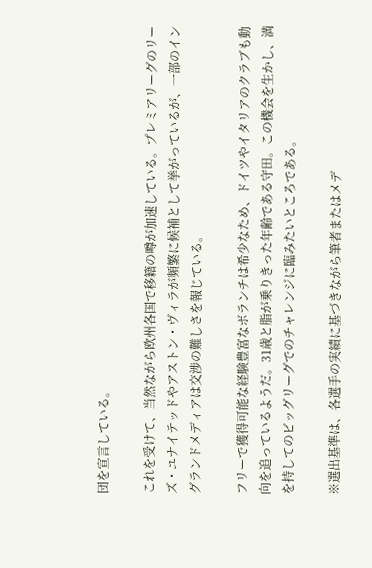団を宣言している。

これを受けて、当然ながら欧州各国で移籍の噂が加速している。プレミアリーグのリーズ・ユナイテッドやアストン・ヴィラが頻繁に候補として挙がっているが、一部のイングランドメディアは交渉の難しさを報じている。

フリーで獲得可能な経験豊富なボランチは希少なため、ドイツやイタリアのクラブも動向を追っているようだ。31歳と脂が乗りきった年齢である守田。この機会を生かし、満を持してのビッグリーグでのチャレンジに臨みたいところである。

※選出基準は、各選手の実績に基づきながら筆者またはメデ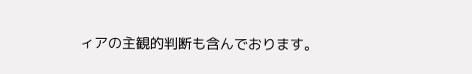ィアの主観的判断も含んでおります。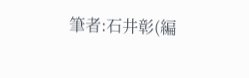筆者:石井彰(編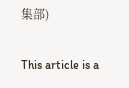集部)

This article is a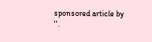sponsored article by
''.